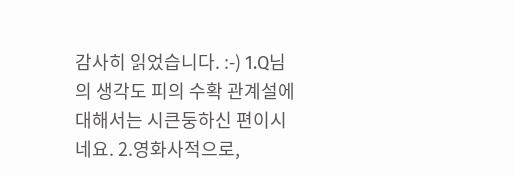감사히 읽었습니다. :-) 1.Q님의 생각도 피의 수확 관계설에 대해서는 시큰둥하신 편이시네요. 2.영화사적으로,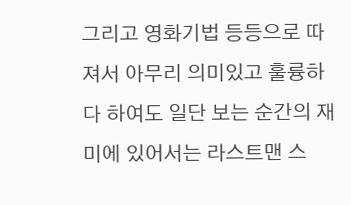그리고 영화기법 등등으로 따져서 아무리 의미있고 훌륭하다 하여도 일단 보는 순간의 재미에 있어서는 라스트맨 스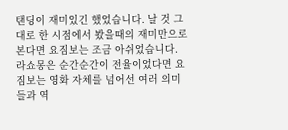탠딩이 재미있긴 했었습니다. 날 것 그대로 한 시점에서 봤을때의 재미만으로 본다면 요짐보는 조금 아쉬었습니다. 라쇼몽은 순간순간이 전율이었다면 요짐보는 영화 자체를 넘어선 여러 의미들과 역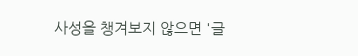사성을 챙겨보지 않으면 '글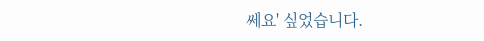쎄요' 싶었습니다.